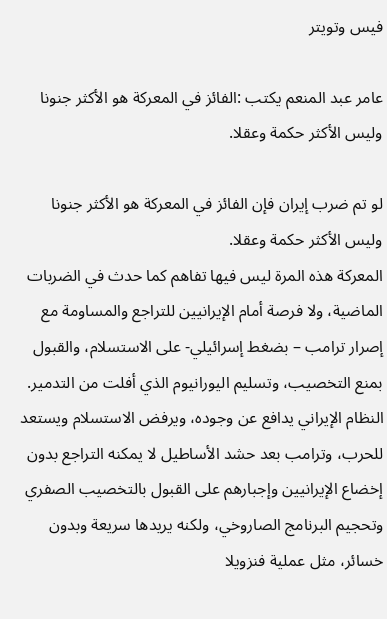فيس وتويتر

عامر عبد المنعم يكتب :الفائز في المعركة هو الأكثر جنونا وليس الأكثر حكمة وعقلا.

لو تم ضرب إيران فإن الفائز في المعركة هو الأكثر جنونا وليس الأكثر حكمة وعقلا.
المعركة هذه المرة ليس فيها تفاهم كما حدث في الضربات الماضية، ولا فرصة أمام الإيرانيين للتراجع والمساومة مع إصرار ترامب – بضغط إسرائيلي- على الاستسلام، والقبول بمنع التخصيب، وتسليم اليورانيوم الذي أفلت من التدمير.
النظام الإيراني يدافع عن وجوده، ويرفض الاستسلام ويستعد للحرب، وترامب بعد حشد الأساطيل لا يمكنه التراجع بدون إخضاع الإيرانيين وإجبارهم على القبول بالتخصيب الصفري وتحجيم البرنامج الصاروخي، ولكنه يريدها سريعة وبدون خسائر، مثل عملية فنزويلا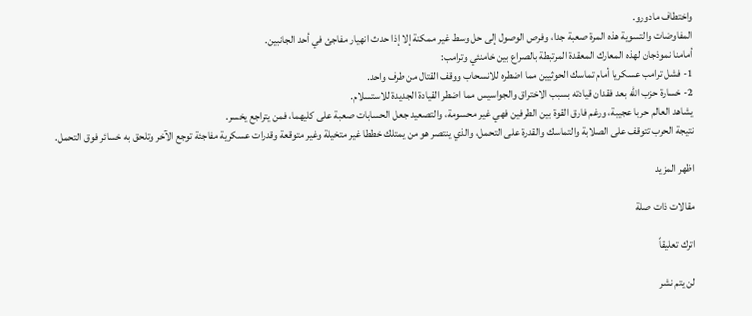واختطاف مادورو.
المفاوضات والتسوية هذه المرة صعبة جدا، وفرص الوصول إلى حل وسط غير ممكنة إلا إذا حدث انهيار مفاجئ في أحد الجانبين.
أمامنا نموذجان لهذه المعارك المعقدة المرتبطة بالصراع بين خامنئي وترامب:
1- فشل ترامب عسكريا أمام تماسك الحوثيين مما اضطره للانسحاب ووقف القتال من طرف واحد.
2- خسارة حزب الله بعد فقدان قيادته بسبب الاختراق والجواسيس مما اضطر القيادة الجديدة للاستسلام.
يشاهد العالم حربا عجيبة، ورغم فارق القوة بين الطرفين فهي غير محسومة، والتصعيد جعل الحسابات صعبة على كليهما، فمن يتراجع يخسر.
نتيجة الحرب تتوقف على الصلابة والتماسك والقدرة على التحمل، والذي ينتصر هو من يمتلك خططا غير متخيلة وغير متوقعة وقدرات عسكرية مفاجئة توجع الآخر وتلحق به خسائر فوق التحمل.

اظهر المزيد

مقالات ذات صلة

اترك تعليقاً

لن يتم نشر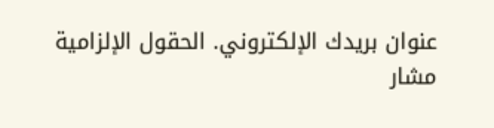عنوان بريدك الإلكتروني. الحقول الإلزامية مشار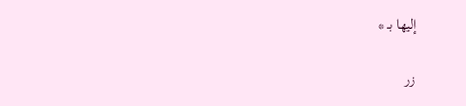إليها بـ *

زر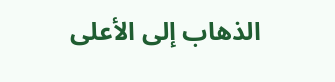الذهاب إلى الأعلى